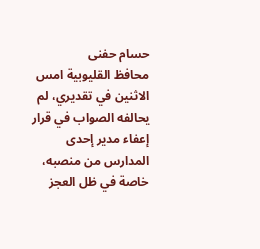حسام حفنى
محافظ القليوبية امس الاثنين في تقديري، لم يحالفه الصواب في قرار إعفاء مدير إحدى المدارس من منصبه، خاصة في ظل العجز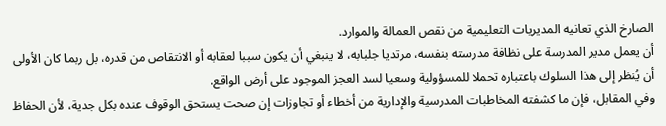الصارخ الذي تعانيه المديريات التعليمية من نقص العمالة والموارد.
أن يعمل مدير المدرسة على نظافة مدرسته بنفسه، مرتديا جلبابه، لا ينبغي أن يكون سببا لعقابه أو الانتقاص من قدره، بل ربما كان الأولى أن يُنظر إلى هذا السلوك باعتباره تحملا للمسؤولية وسعيا لسد العجز الموجود على أرض الواقع.
وفي المقابل، فإن ما كشفته المخاطبات المدرسية والإدارية من أخطاء أو تجاوزات إن صحت يستحق الوقوف عنده بكل جدية، لأن الحفاظ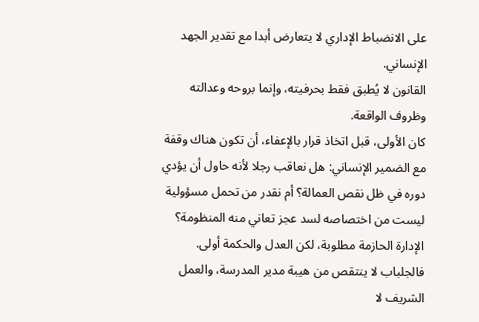على الانضباط الإداري لا يتعارض أبدا مع تقدير الجهد الإنساني.
القانون لا يُطبق فقط بحرفيته، وإنما بروحه وعدالته وظروف الواقعة.
كان الأولى، قبل اتخاذ قرار بالإعفاء، أن تكون هناك وقفة مع الضمير الإنساني: هل نعاقب رجلا لأنه حاول أن يؤدي دوره في ظل نقص العمالة؟ أم نقدر من تحمل مسؤولية ليست من اختصاصه لسد عجز تعاني منه المنظومة؟
الإدارة الحازمة مطلوبة، لكن العدل والحكمة أولى.
فالجلباب لا ينتقص من هيبة مدير المدرسة، والعمل الشريف لا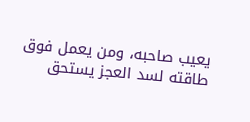يعيب صاحبه، ومن يعمل فوق طاقته لسد العجز يستحق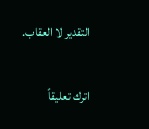التقدير لا العقاب.

اترك تعليقاً